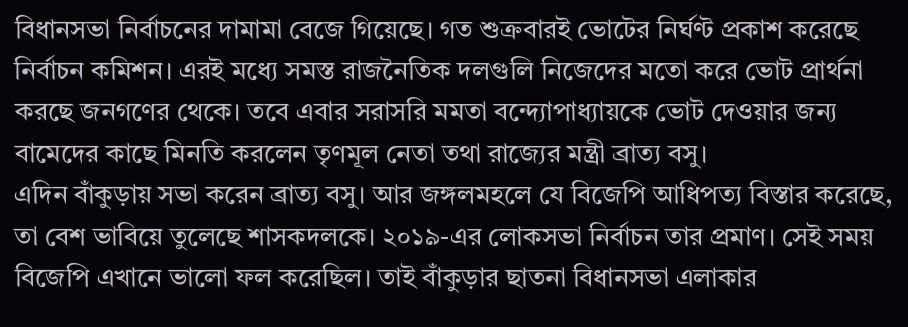বিধানসভা নির্বাচনের দামামা বেজে গিয়েছে। গত শুক্রবারই ভোটের নির্ঘণ্ট প্রকাশ করেছে নির্বাচন কমিশন। এরই মধ্যে সমস্ত রাজনৈতিক দলগুলি নিজেদের মতো করে ভোট প্রার্থনা করছে জনগণের থেকে। তবে এবার সরাসরি মমতা বন্দ্যোপাধ্যায়কে ভোট দেওয়ার জন্য বামেদের কাছে মিনতি করলেন তৃণমূল নেতা তথা রাজ্যের মন্ত্রী ব্রাত্য বসু।
এদিন বাঁকুড়ায় সভা করেন ব্রাত্য বসু। আর জঙ্গলমহলে যে বিজেপি আধিপত্য বিস্তার করেছে, তা বেশ ভাবিয়ে তুলেছে শাসকদলকে। ২০১৯-এর লোকসভা নির্বাচন তার প্রমাণ। সেই সময় বিজেপি এখানে ভালো ফল করেছিল। তাই বাঁকুড়ার ছাতনা বিধানসভা এলাকার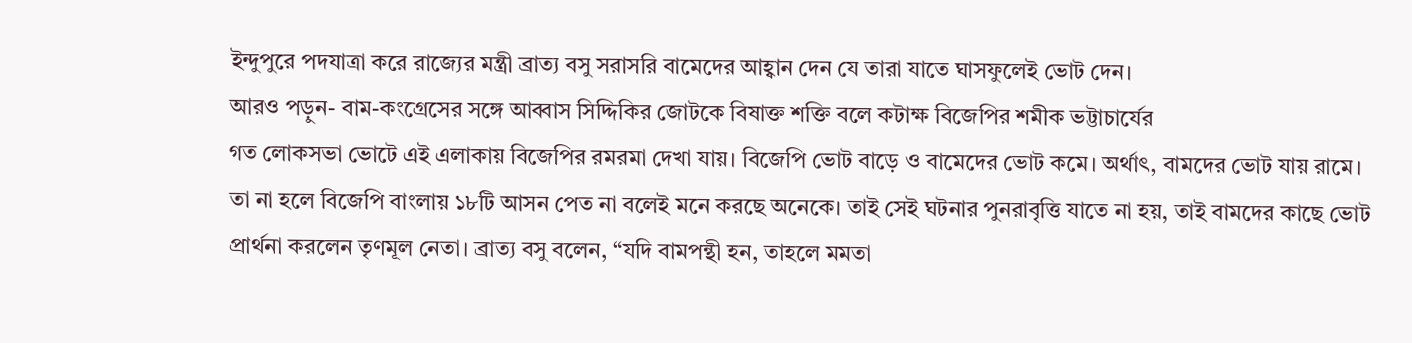ইন্দুপুরে পদযাত্রা করে রাজ্যের মন্ত্রী ব্রাত্য বসু সরাসরি বামেদের আহ্বান দেন যে তারা যাতে ঘাসফুলেই ভোট দেন।
আরও পড়ুন- বাম-কংগ্রেসের সঙ্গে আব্বাস সিদ্দিকির জোটকে বিষাক্ত শক্তি বলে কটাক্ষ বিজেপির শমীক ভট্টাচার্যের
গত লোকসভা ভোটে এই এলাকায় বিজেপির রমরমা দেখা যায়। বিজেপি ভোট বাড়ে ও বামেদের ভোট কমে। অর্থাৎ, বামদের ভোট যায় রামে। তা না হলে বিজেপি বাংলায় ১৮টি আসন পেত না বলেই মনে করছে অনেকে। তাই সেই ঘটনার পুনরাবৃত্তি যাতে না হয়, তাই বামদের কাছে ভোট প্রার্থনা করলেন তৃণমূল নেতা। ব্রাত্য বসু বলেন, “যদি বামপন্থী হন, তাহলে মমতা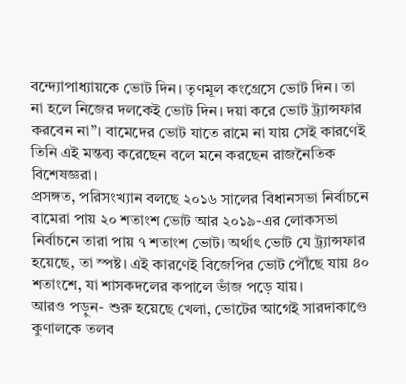বন্দ্যোপাধ্যায়কে ভোট দিন। তৃণমূল কংগ্রেসে ভোট দিন। তা না হলে নিজের দলকেই ভোট দিন। দয়া করে ভোট ট্র্যান্সফার করবেন না”। বামেদের ভোট যাতে রামে না যায় সেই কারণেই তিনি এই মন্তব্য করেছেন বলে মনে করছেন রাজনৈতিক বিশেষজ্ঞরা।
প্রসঙ্গত, পরিসংখ্যান বলছে ২০১৬ সালের বিধানসভা নির্বাচনে বামেরা পায় ২০ শতাংশ ভোট আর ২০১৯-এর লোকসভা নির্বাচনে তারা পায় ৭ শতাংশ ভোট। অর্থাৎ ভোট যে ট্র্যান্সফার হয়েছে, তা স্পষ্ট। এই কারণেই বিজেপির ভোট পৌঁছে যায় ৪০ শতাংশে, যা শাসকদলের কপালে ভাঁজ পড়ে যায়।
আরও পড়ুন- শুরু হয়েছে খেলা, ভোটের আগেই সারদাকাণ্ডে কুণালকে তলব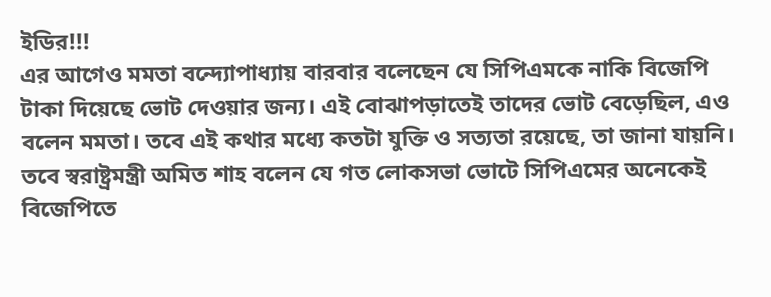ইডির!!!
এর আগেও মমতা বন্দ্যোপাধ্যায় বারবার বলেছেন যে সিপিএমকে নাকি বিজেপি টাকা দিয়েছে ভোট দেওয়ার জন্য। এই বোঝাপড়াতেই তাদের ভোট বেড়েছিল, এও বলেন মমতা। তবে এই কথার মধ্যে কতটা যুক্তি ও সত্যতা রয়েছে, তা জানা যায়নি। তবে স্বরাষ্ট্রমন্ত্রী অমিত শাহ বলেন যে গত লোকসভা ভোটে সিপিএমের অনেকেই বিজেপিতে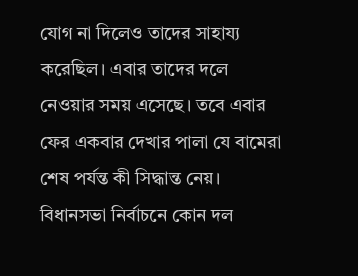যোগ না দিলেও তাদের সাহায্য করেছিল। এবার তাদের দলে নেওয়ার সময় এসেছে। তবে এবার ফের একবার দেখার পালা যে বামেরা শেষ পর্যন্ত কী সিদ্ধান্ত নেয়। বিধানসভা নির্বাচনে কোন দল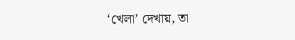‘খেলা’ দেখায়, তা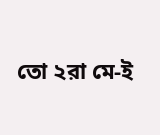তো ২রা মে-ই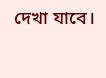দেখা যাবে।